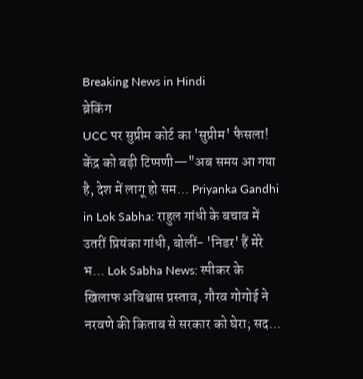Breaking News in Hindi
ब्रेकिंग
UCC पर सुप्रीम कोर्ट का 'सुप्रीम' फैसला! केंद्र को बड़ी टिप्पणी—"अब समय आ गया है, देश में लागू हो सम... Priyanka Gandhi in Lok Sabha: राहुल गांधी के बचाव में उतरीं प्रियंका गांधी, बोलीं- 'निडर' हैं मेरे भ... Lok Sabha News: स्पीकर के खिलाफ अविश्वास प्रस्ताव, गौरव गोगोई ने नरवणे की किताब से सरकार को घेरा; सद...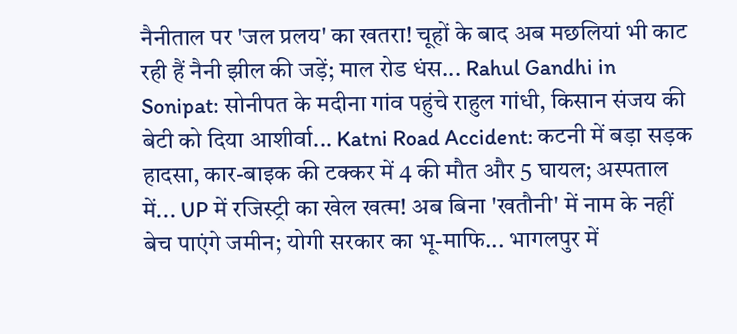नैनीताल पर 'जल प्रलय' का खतरा! चूहों के बाद अब मछलियां भी काट रही हैं नैनी झील की जड़ें; माल रोड धंस... Rahul Gandhi in Sonipat: सोनीपत के मदीना गांव पहुंचे राहुल गांधी, किसान संजय की बेटी को दिया आशीर्वा... Katni Road Accident: कटनी में बड़ा सड़क हादसा, कार-बाइक की टक्कर में 4 की मौत और 5 घायल; अस्पताल में... UP में रजिस्ट्री का खेल खत्म! अब बिना 'खतौनी' में नाम के नहीं बेच पाएंगे जमीन; योगी सरकार का भू-माफि... भागलपुर में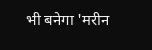भी बनेगा 'मरीन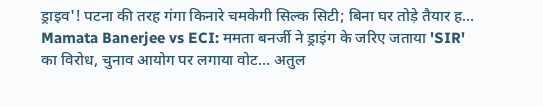ड्राइव'! पटना की तरह गंगा किनारे चमकेगी सिल्क सिटी; बिना घर तोड़े तैयार ह... Mamata Banerjee vs ECI: ममता बनर्जी ने ड्राइंग के जरिए जताया 'SIR' का विरोध, चुनाव आयोग पर लगाया वोट... अतुल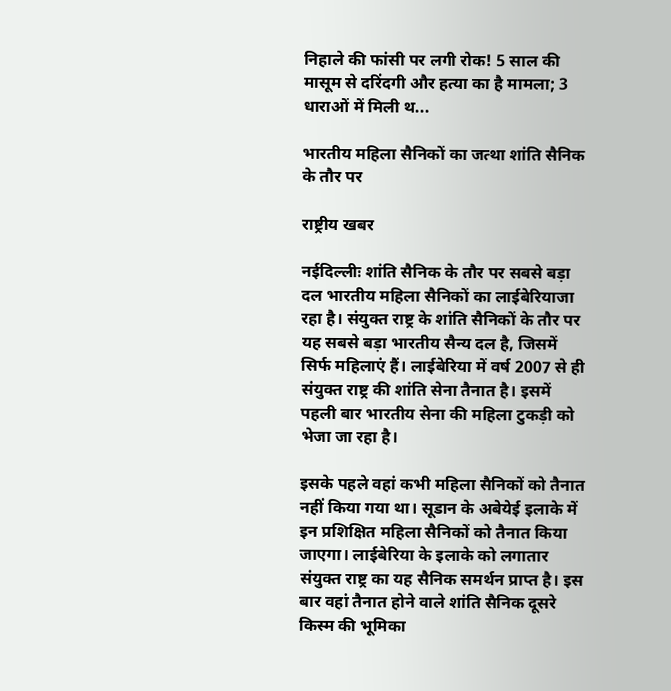निहाले की फांसी पर लगी रोक! 5 साल की मासूम से दरिंदगी और हत्या का है मामला; 3 धाराओं में मिली थ...

भारतीय महिला सैनिकों का जत्था शांति सैनिक के तौर पर

राष्ट्रीय खबर

नईदिल्लीः शांति सैनिक के तौर पर सबसे बड़ा दल भारतीय महिला सैनिकों का लाईबेरियाजा रहा है। संयुक्त राष्ट्र के शांति सैनिकों के तौर पर यह सबसे बड़ा भारतीय सैन्य दल है, जिसमें सिर्फ महिलाएं हैं। लाईबेरिया में वर्ष 2007 से ही संयुक्त राष्ट्र की शांति सेना तैनात है। इसमें पहली बार भारतीय सेना की महिला टुकड़ी को भेजा जा रहा है।

इसके पहले वहां कभी महिला सैनिकों को तैनात नहीं किया गया था। सूडान के अबेयेई इलाके में इन प्रशिक्षित महिला सैनिकों को तैनात किया जाएगा। लाईबेरिया के इलाके को लगातार संयुक्त राष्ट्र का यह सैनिक समर्थन प्राप्त है। इस बार वहां तैनात होने वाले शांति सैनिक दूसरे किस्म की भूमिका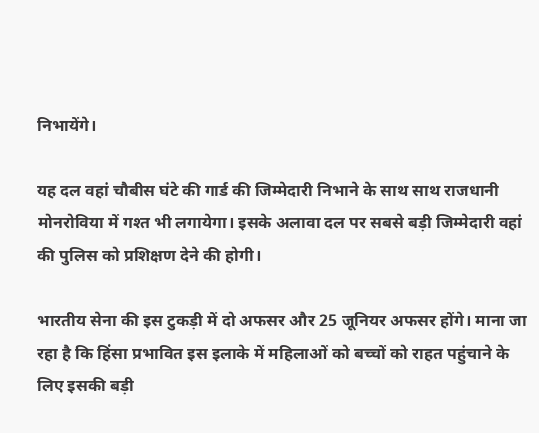निभायेंगे।

यह दल वहां चौबीस घंटे की गार्ड की जिम्मेदारी निभाने के साथ साथ राजधानी मोनरोविया में गश्त भी लगायेगा। इसके अलावा दल पर सबसे बड़ी जिम्मेदारी वहां की पुलिस को प्रशिक्षण देने की होगी।

भारतीय सेना की इस टुकड़ी में दो अफसर और 25 जूनियर अफसर होंगे। माना जा रहा है कि हिंसा प्रभावित इस इलाके में महिलाओं को बच्चों को राहत पहुंचाने के लिए इसकी बड़ी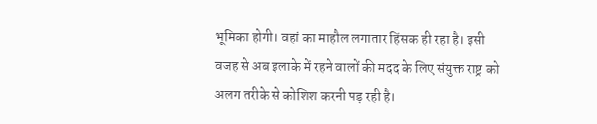भूमिका होगी। वहां का माहौल लगातार हिंसक ही रहा है। इसी वजह से अब इलाके में रहने वालों की मदद के लिए संयुक्त राष्ट्र को अलग तरीके से कोशिश करनी पड़ रही है।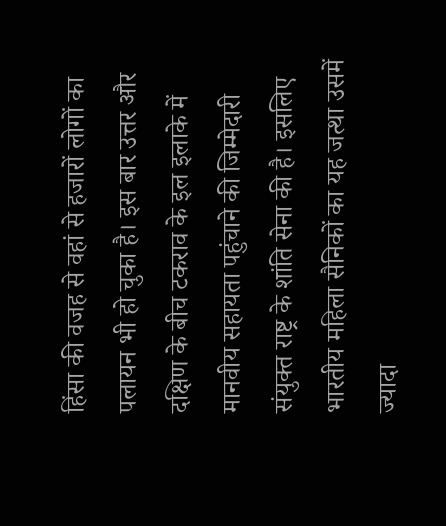हिंसा की वजह से वहां से हजारों लोगों का पलायन भी हो चुका है। इस बार उत्तर और दक्षिण के बीच टकराव के इल इलाके में मानवीय सहायता पहुंचाने की जिम्मेदारी संयुक्त राष्ट्र के शांति सेना की है। इसलिए भारतीय महिला सैनिकों का यह जत्था उसमें ज्यादा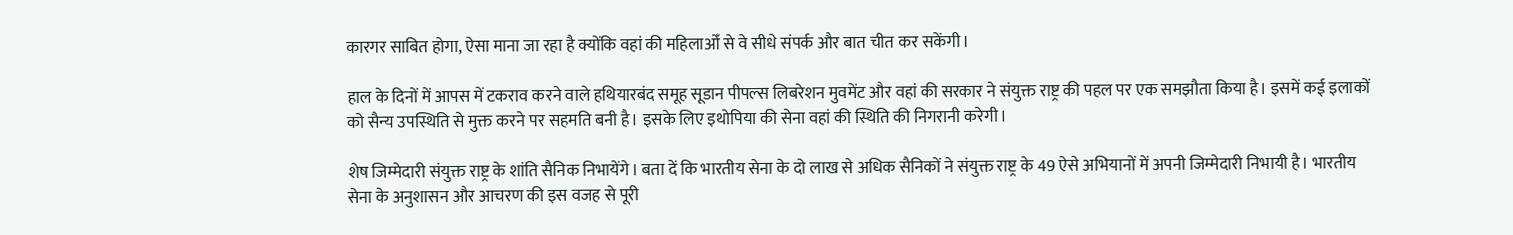कारगर साबित होगा, ऐसा माना जा रहा है क्योंकि वहां की महिलाओँ से वे सीधे संपर्क और बात चीत कर सकेंगी।

हाल के दिनों में आपस में टकराव करने वाले हथियारबंद समूह सूडान पीपल्स लिबरेशन मुवमेंट और वहां की सरकार ने संयुक्त राष्ट्र की पहल पर एक समझौता किया है। इसमें कई इलाकों को सैन्य उपस्थिति से मुक्त करने पर सहमति बनी है। इसके लिए इथोपिया की सेना वहां की स्थिति की निगरानी करेगी।

शेष जिम्मेदारी संयुक्त राष्ट्र के शांति सैनिक निभायेंगे। बता दें कि भारतीय सेना के दो लाख से अधिक सैनिकों ने संयुक्त राष्ट्र के 49 ऐसे अभियानों में अपनी जिम्मेदारी निभायी है। भारतीय सेना के अनुशासन और आचरण की इस वजह से पूरी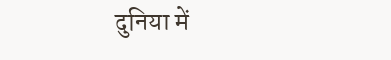दुनिया में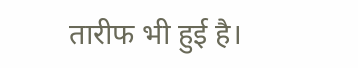तारीफ भी हुई है।